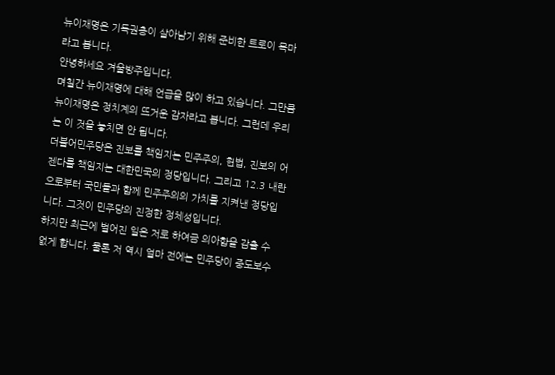뉴이재명은 기득권층이 살아남기 위해 준비한 트로이 목마라고 봅니다.
안녕하세요 겨울방주입니다.
며칠간 뉴이재명에 대해 언급을 많이 하고 있습니다. 그만큼 뉴이재명은 정치계의 뜨거운 감자라고 봅니다. 그런데 우리는 이 것을 놓치면 안 됩니다.
더불어민주당은 진보를 책임지는 민주주의, 헌법, 진보의 어젠다를 책임지는 대한민국의 정당입니다. 그리고 12.3 내란으로부터 국민들과 함께 민주주의의 가치를 지켜낸 정당입니다. 그것이 민주당의 진정한 정체성입니다.
하지만 최근에 벌어진 일은 저로 하여금 의아함을 감출 수 없게 합니다. 물론 저 역시 얼마 전에는 민주당이 중도보수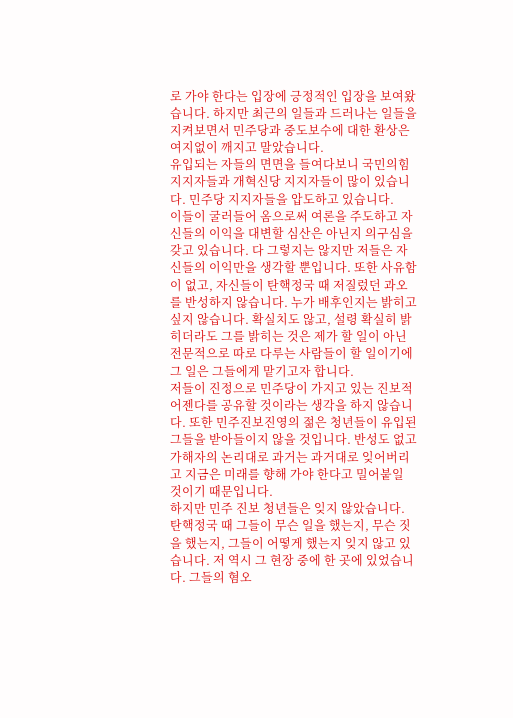로 가야 한다는 입장에 긍정적인 입장을 보여왔습니다. 하지만 최근의 일들과 드러나는 일들을 지켜보면서 민주당과 중도보수에 대한 환상은 여지없이 깨지고 말았습니다.
유입되는 자들의 면면을 들여다보니 국민의힘 지지자들과 개혁신당 지지자들이 많이 있습니다. 민주당 지지자들을 압도하고 있습니다.
이들이 굴러들어 옴으로써 여론을 주도하고 자신들의 이익을 대변할 심산은 아닌지 의구심을 갖고 있습니다. 다 그렇지는 않지만 저들은 자신들의 이익만을 생각할 뿐입니다. 또한 사유함이 없고, 자신들이 탄핵정국 때 저질렀던 과오를 반성하지 않습니다. 누가 배후인지는 밝히고 싶지 않습니다. 확실치도 않고, 설령 확실히 밝히더라도 그를 밝히는 것은 제가 할 일이 아닌 전문적으로 따로 다루는 사람들이 할 일이기에 그 일은 그들에게 맡기고자 합니다.
저들이 진정으로 민주당이 가지고 있는 진보적 어젠다를 공유할 것이라는 생각을 하지 않습니다. 또한 민주진보진영의 젊은 청년들이 유입된 그들을 받아들이지 않을 것입니다. 반성도 없고 가해자의 논리대로 과거는 과거대로 잊어버리고 지금은 미래를 향해 가야 한다고 밀어붙일 것이기 때문입니다.
하지만 민주 진보 청년들은 잊지 않았습니다. 탄핵정국 때 그들이 무슨 일을 했는지, 무슨 짓을 했는지, 그들이 어떻게 했는지 잊지 않고 있습니다. 저 역시 그 현장 중에 한 곳에 있었습니다. 그들의 혐오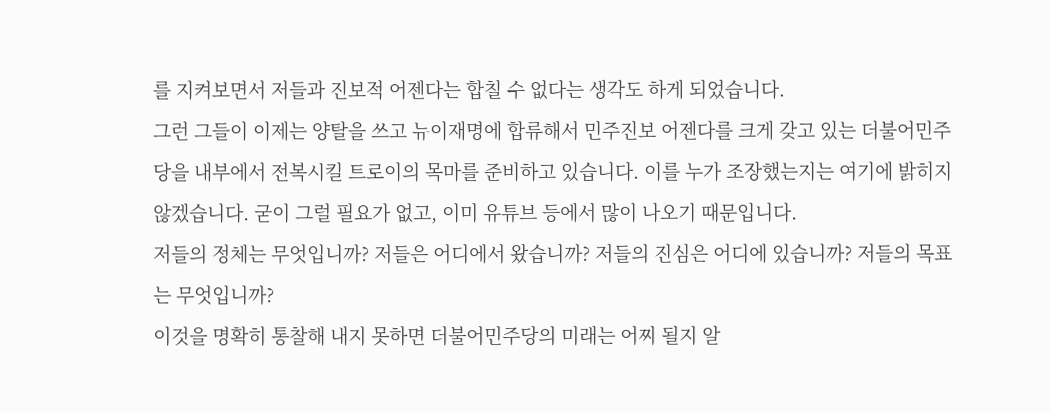를 지켜보면서 저들과 진보적 어젠다는 합칠 수 없다는 생각도 하게 되었습니다.
그런 그들이 이제는 양탈을 쓰고 뉴이재명에 합류해서 민주진보 어젠다를 크게 갖고 있는 더불어민주당을 내부에서 전복시킬 트로이의 목마를 준비하고 있습니다. 이를 누가 조장했는지는 여기에 밝히지 않겠습니다. 굳이 그럴 필요가 없고, 이미 유튜브 등에서 많이 나오기 때문입니다.
저들의 정체는 무엇입니까? 저들은 어디에서 왔습니까? 저들의 진심은 어디에 있습니까? 저들의 목표는 무엇입니까?
이것을 명확히 통찰해 내지 못하면 더불어민주당의 미래는 어찌 될지 알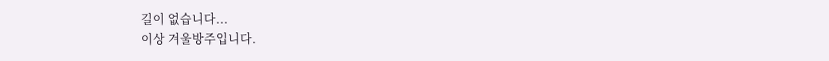길이 없습니다...
이상 겨울방주입니다.